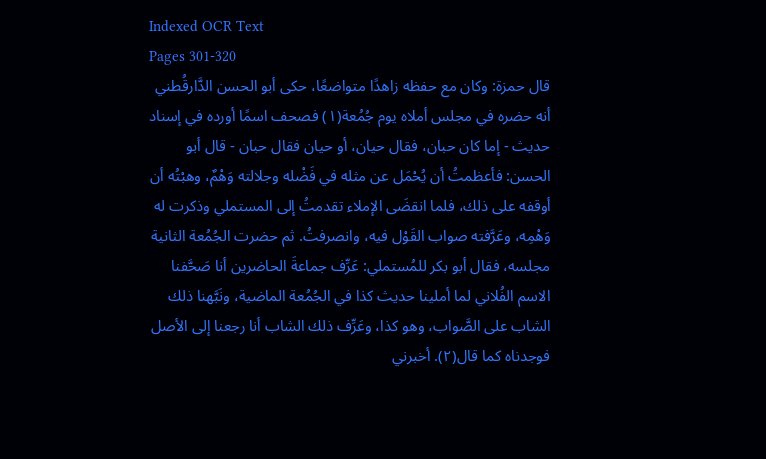Indexed OCR Text
Pages 301-320
قال حمزة: وكان مع حفظه زاهدًا متواضعًا، حكى أبو الحسن الدَّارقُطني أنه حضره في مجلس أملاه يوم جُمُعة(١) فصحف اسمًا أورده في إسناد حديث - إما كان حبان، فقال حيان، أو حيان فقال حبان - قال أبو الحسن: فأعظمتُ أن يُحْمَل عن مثله في فَضْله وجلالته وَهْمٌ، وهبْتُه أن أوقفه على ذلك، فلما انقضَى الإملاء تقدمتُ إلى المستملي وذكرت له وَهْمِه، وعَرَّفته صواب القَوْل فيه، وانصرفتُ. ثم حضرت الجُمُعة الثانية مجلسه، فقال أبو بكر للمُستملي: عَرِّف جماعةَ الحاضرين أنا صَحَّفنا الاسم الفُلاني لما أملينا حديث كذا في الجُمُعة الماضية، ونَبَّهنا ذلك الشاب على الصَّواب، وهو كذا، وعَرِّف ذلك الشاب أنا رجعنا إلى الأصل فوجدناه كما قال(٢). أخبرني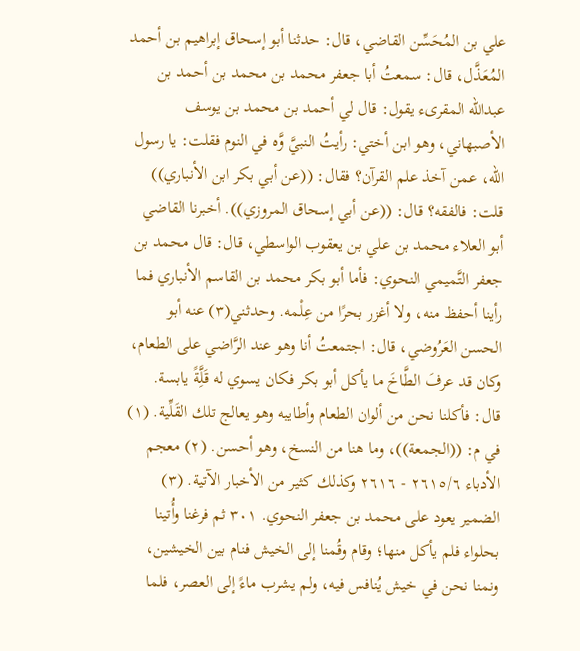علي بن المُحَسِّن القاضي، قال: حدثنا أبو إسحاق إبراهيم بن أحمد المُعَذَّل، قال: سمعتُ أبا جعفر محمد بن محمد بن أحمد بن عبدالله المقرىء يقول: قال لي أحمد بن محمد بن يوسف الأصبهاني، وهو ابن أختي: رأيتُ النبيَّ وَّه في النوم فقلت: يا رسول الله، عمن آخذ علم القرآن؟ فقال: ((عن أبي بكر ابن الأنباري)) قلت: فالفقه؟ قال: ((عن أبي إسحاق المروزي)). أخبرنا القاضي أبو العلاء محمد بن علي بن يعقوب الواسطي، قال: قال محمد بن جعفر التَّميمي النحوي: فأما أبو بكر محمد بن القاسم الأنباري فما رأينا أحفظ منه، ولا أغزر بحرًا من عِلْمه. وحدثني(٣) عنه أبو الحسن العَرُوضي، قال: اجتمعتُ أنا وهو عند الرَّاضي على الطعام، وكان قد عرفَ الطَّاخَ ما يأكل أبو بكر فكان يسوي له قَلَِّةً يابسة. قال: فأكلنا نحن من ألوان الطعام وأطايبه وهو يعالج تلك القَلِّية. (١) في م: ((الجمعة))، وما هنا من النسخ، وهو أحسن. (٢) معجم الأدباء ٢٦١٥/٦ - ٢٦١٦ وكذلك كثير من الأخبار الآتية. (٣) الضمير يعود على محمد بن جعفر النحوي. ٣٠١ ثم فرغنا وأُتينا بحلواء فلم يأكل منها؛ وقام وقُمنا إلى الخيش فنام بين الخيشين، ونمنا نحن في خيش يُنافس فيه، ولم يشرب ماءً إلى العصر، فلما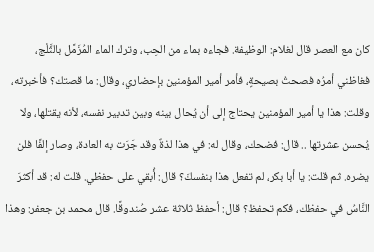كان مع العصر قال لغلام: الوظيفة. فجاءه بماء من الحِب، وترك الماء المُزَمَّل بالثَّلْج، فغاظني أمرُه فصحتُ بصيحةٍ، فأمر أمير المؤمنين بإحضاري، وقال: ما قصتك؟ فأخبرته، وقلت: هذا يا أمير المؤمنين يحتاج إلى أن يُحال بينه وبين تدبير نفسه، لأنه يقتلها، ولا يُحسن عشرتها .. قال: فضحك، وقال له: في هذا لذةٌ وقد جَرَت به العادة، وصار إلفًا فلن يضره. ثم قلت: يا أبا بكر، لم تفعل هذا بنفسكَ؟ قال: أُبقي على حفظي. قلت له: قد أكثرَ النَّاسُ في حفظك، فكم تحفظ؟ قال: أحفظ ثلاثة عشر صُندوقًا. قال محمد بن جعفر: وهذا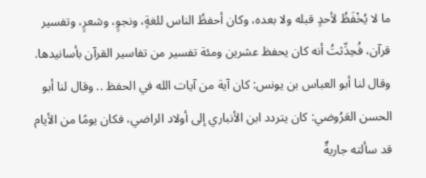ما لا يُخْفَظُ لأحدٍ قبله ولا بعده، وكان أحفظُ الناس للغةٍ، ونجوٍ، وشعرٍ، وتفسير قرآن، فُحِدِّثتُ أنه كان يحفظ عشرين ومئة تفسير من تفاسير القرآن بأسانيدها. وقال لنا أبو العباس بن يونس: كان آية من آيات الله في الحفظ .. وقال لنا أبو الحسن العَرُوضي: كان يتردد ابن الأنباري إلى أولاد الراضي، فكان يومًا من الأيام قد سألته جاريةٌ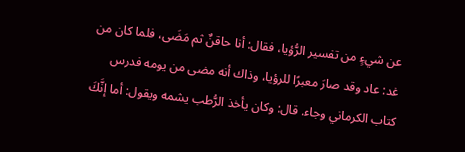عن شيءٍ من تفسير الرُّؤيا، فقال: أنا حاقنٌ ثم مَضَى، فلما كان من غد: عاد وقد صارَ معبرًا للرؤيا، وذاك أنه مضی من یومه فدرس كتاب الكرماني وجاء. قال: وكان يأخذ الرُّطب يشمه ويقول: أما إنَّكَ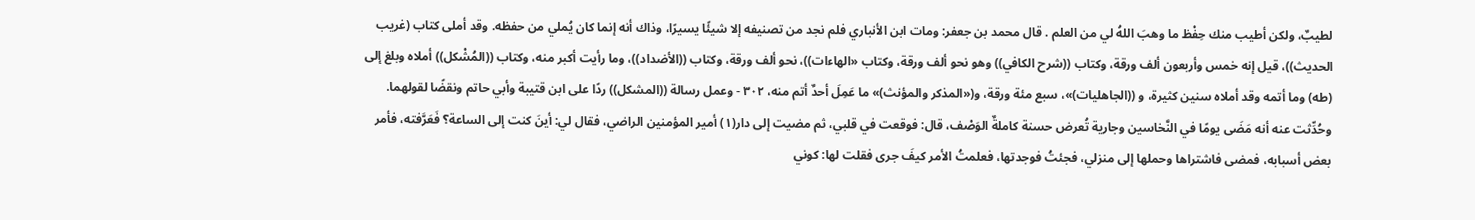لطيبٌ، ولكن أطيب منك حِفْظ ما وهبَ اللهُ لي من العلم . قال محمد بن جعفر: ومات ابن الأنباري فلم نجد من تصنيفه إلا شيئًا يسيرًا، وذاك أنه إنما كان يُملي من حفظه. وقد أملى كتاب (غريب الحديث))، قيل إنه خمس وأربعون ألف ورقة، وكتاب ((شرح الكافي)) وهو نحو ألف ورقة، وكتاب «الهاءات))، نحو ألف ورقة، وكتاب ((الأضداد))، وما رأيت أكبر منه، وكتاب ((المُشْكل)) أملاه وبلغ إلى (طه) وما أتمه وقد أملاه سنين كثيرة، و ((الجاهليات)»، سبع مئة ورقة، و(«المذكر والمؤنث)» ما عَمِلَ أحدٌ أتم منه، ٣٠٢ - وعمل رسالة ((المشكل)) ردًا على ابن قتيبة وأبي حاتم ونقضًا لقولهما. وحُدِّثت عنه أنه مَضَى يومًا في النَّخاسين وجارية تُعرض حسنة كاملةٌ الوَصْف، قال: فوقعت في قلبي، ثم مضيت إلى دار(١) أمير المؤمنين الراضي، فقال لي: أينَ كنت إلى الساعة؟ فَعَرَّفته، فأمر بعض أسبابه، فمضى فاشتراها وحملها إلى منزلي، فجئتُ فوجدتها، فعلمتُ الأمر کیفَ جرى فقلت لها: كوني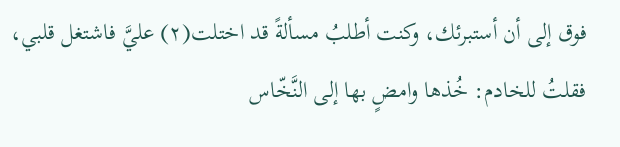فوق إلى أن أستبرئك، وكنت أطلبُ مسألةً قد اختلت(٢) عليَّ فاشتغل قلبي، فقلتُ للخادم: خُذها وامضٍ بها إلى النَّخّاس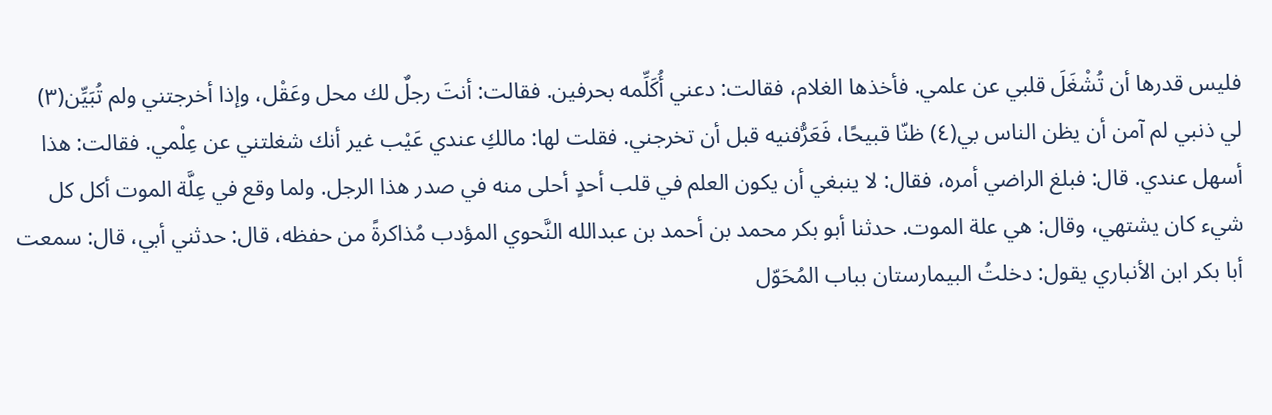فليس قدرها أن تُشْغَلَ قلبي عن علمي. فأخذها الغلام، فقالت: دعني أُكَلِّمه بحرفين. فقالت: أنتَ رجلٌ لك محل وعَقْل، وإذا أخرجتني ولم تُبَيِّن(٣) لي ذنبي لم آمن أن يظن الناس بي(٤) ظنّا قبيحًا، فَعَرُّفنيه قبل أن تخرجني. فقلت لها: مالكِ عندي عَيْب غير أنك شغلتني عن عِلْمي. فقالت: هذا أسهل عندي. قال: فبلغ الراضي أمره، فقال: لا ينبغي أن يكون العلم في قلب أحدٍ أحلى منه في صدر هذا الرجل. ولما وقع في عِلَّة الموت أكل كل شيء كان يشتهي، وقال: هي علة الموت. حدثنا أبو بكر محمد بن أحمد بن عبدالله النَّحوي المؤدب مُذاكرةً من حفظه، قال: حدثني أبي، قال: سمعت أبا بكر ابن الأنباري يقول: دخلتُ البيمارستان بباب المُحَوّل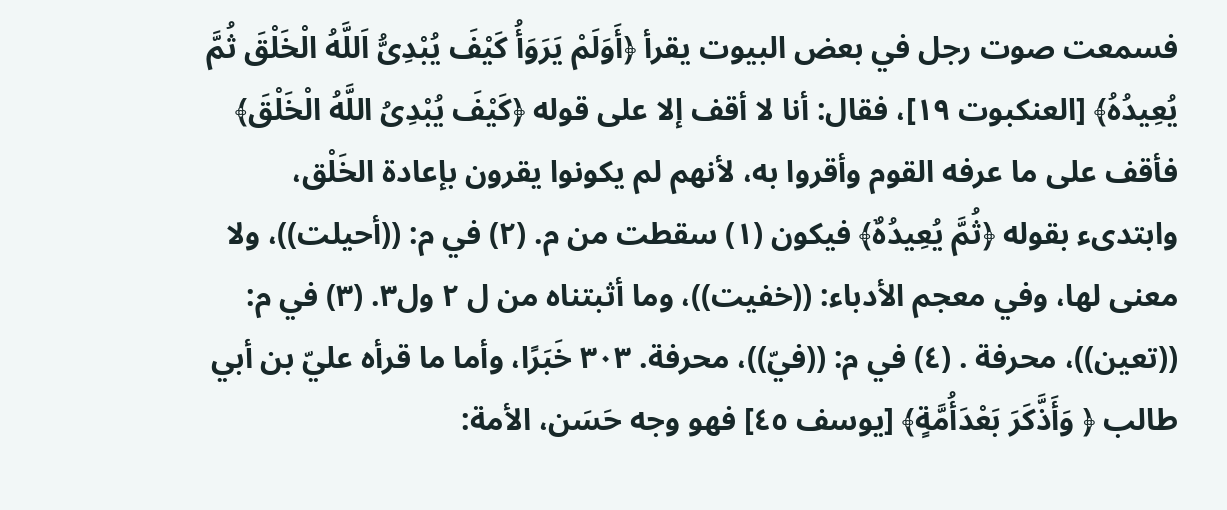فسمعت صوت رجل في بعض البيوت يقرأ ﴿أَوَلَمْ يَرَوَأُ كَيْفَ يُبْدِىُّ اَللَّهُ الْخَلْقَ ثُمَّ يُعِيدُهُ﴾ [العنكبوت ١٩]، فقال: أنا لا أقف إلا على قوله ﴿كَيْفَ يُبْدِىُ اللَّهُ الْخَلْقَ﴾ فأقف على ما عرفه القوم وأقروا به، لأنهم لم يكونوا يقرون بإعادة الخَلْق، وابتدىء بقوله ﴿ثُمَّ يُعِيدُهٌ﴾ فيكون (١) سقطت من م. (٢) في م: ((أحيلت))، ولا معنى لها، وفي معجم الأدباء: ((خفيت))، وما أثبتناه من ل ٢ ول٣. (٣) في م: ((تعين))، محرفة . (٤) في م: ((فيّ))، محرفة. ٣٠٣ خَبَرًا، وأما ما قرأه عليّ بن أبي طالب ﴿ وَأَذَّكَرَ بَعْدَأُمَّةٍ﴾ [يوسف ٤٥] فهو وجه حَسَن، الأمة: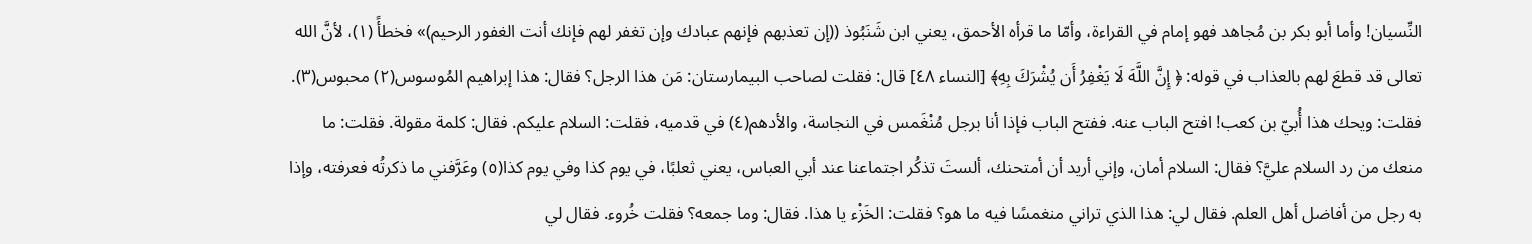النِّسيان! وأما أبو بكر بن مُجاهد فهو إمام في القراءة، وأمّا ما قرأه الأحمق، يعني ابن شَنَبُوذ ((إن تعذبهم فإنهم عبادك وإن تغفر لهم فإنك أنت الغفور الرحيم)» فخطأً (١)، لأنَّ الله تعالى قد قطعَ لهم بالعذاب في قوله: ﴿ إِنَّ اللَّهَ لَا يَغْفِرُ أَن يُشْرَكَ بِهِ﴾ [النساء ٤٨] قال: فقلت لصاحب البيمارستان: مَن هذا الرجل؟ فقال: هذا إبراهيم المُوسوس(٢) محبوس(٣). فقلت: ويحك هذا أُبيّ بن كعب! افتح الباب عنه. ففتح الباب فإذا أنا برجل مُنْغَمس في النجاسة، والأدهم(٤) في قدميه، فقلت: السلام عليكم. فقال: كلمة مقولة. فقلت: ما منعك من رد السلام عليَّ؟ فقال: السلام أمان، وإني أريد أن أمتحنك، ألستَ تذكُر اجتماعنا عند أبي العباس، يعني ثعلبًا، في يوم كذا وفي يوم كذا(٥) وعَرَّفني ما ذكرتُه فعرفته، وإذا به رجل من أفاضل أهل العلم. فقال لي: هذا الذي تراني منغمسًا فيه ما هو؟ فقلت: الخَزْء يا هذا. فقال: وما جمعه؟ فقلت خُروء. فقال لي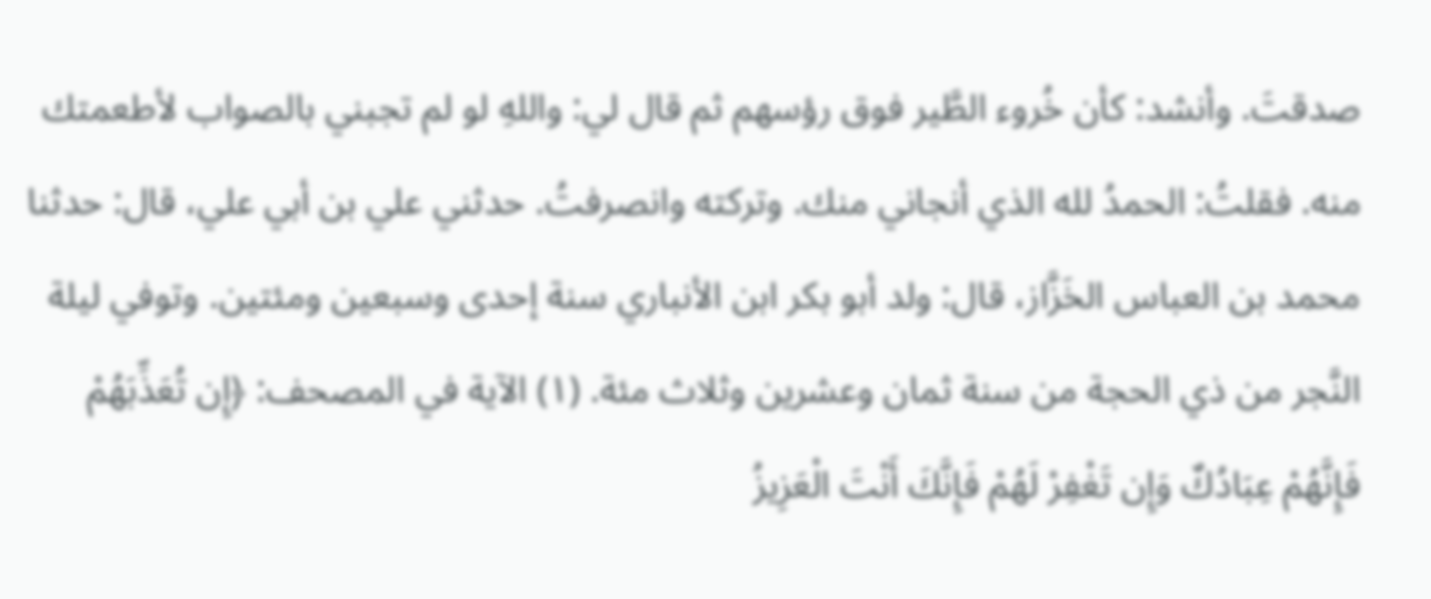صدقتَ. وأنشد: کأن خُروء الطَّیر فوق رؤسهم ثم قال لي: واللهِ لو لم تجبني بالصواب لأطعمتك منه. فقلتُ: الحمدُ لله الذي أنجاني منك. وتركته وانصرفتُ. حدثني علي بن أبي علي، قال: حدثنا محمد بن العباس الخَزَّاز، قال: ولد أبو بكر ابن الأنباري سنة إحدى وسبعين ومئتين. وتوفي ليلة النَّجر من ذي الحجة من سنة ثمان وعشرين وثلاث مئة. (١) الآية في المصحف: ﴿إِن تُعَذِّبَهُمْ فَإِنَّهُمْ عِبَادُكٌ وَإِن تَغْفِرْ لَهُمْ فَإِنَّكَ أَنْتَ الْعَزِيزُ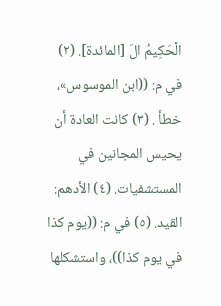الْحَكِيمُ الَ [المائدة]. (٢) في م: ((ابن الموسوس»، خطأ . (٣) كانت العادة أن يحيس المجانين في المستشفيات. (٤) الأدهم: القيد. (٥) في م: ((يوم كذا في يوم كذا))، واستشكلها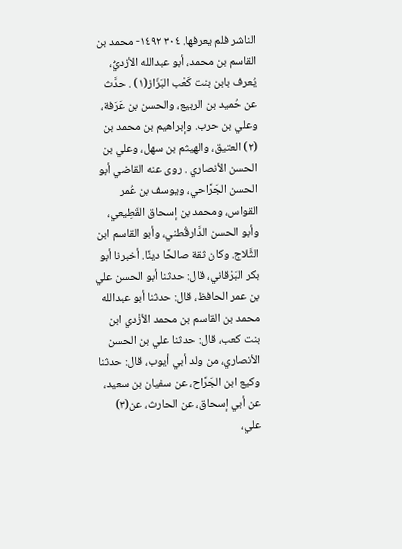الناشر فلم يعرفها. ٣٠٤ ١٤٩٢- محمد بن القاسم بن محمد، أبو عبدالله الأزديُّ، يُعرف بابن بنت کَعْب البَزّاز(١) . حدَّث عن حُميد بن الربيع، والحسن بن عَرَفة، وعلي بن حرب. وإبراهيم بن محمد بن (٢) العتيق، والهيثم بن سهل، وعلي بن الحسن الأنصاري . روى عنه القاضي أبو الحسن الجَرَّاحي، ويوسف بن عُمر القواس، ومحمد بن إسحاق القَطِيعي، وأبو الحسن الدَّارقُطني، وأبو القاسم ابن الثَّلاج. وكان ثقة صالحًا دينًا. أخبرنا أبو بكر البَرْقاني، قال: حدثنا أبو الحسن علي بن عمر الحافظ، قال: حدثنا أبو عبدالله محمد بن القاسم بن محمد الأزْدي ابن بنت كعب، قال: حدثنا علي بن الحسن الأنصاري، من ولد أبي أيوب، قال: حدثنا وكيع ابن الجَرَّاح، عن سفيان بن سعيد، عن أبي إسحاق، عن الحارث، عن(٣) علي،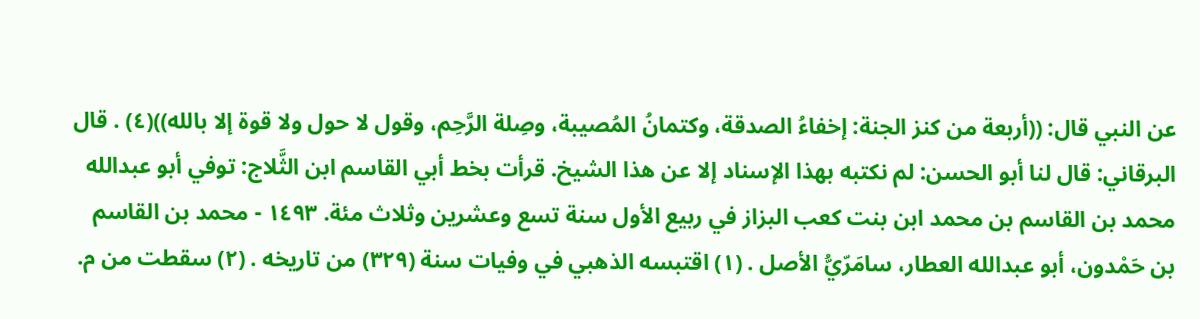عن النبي قال: ((أربعة من كنز الجنة: إخفاءُ الصدقة، وكتمانُ المُصيبة، وصِلة الرَّحِم، وقول لا حول ولا قوة إلا بالله))(٤) . قال البرقاني: قال لنا أبو الحسن: لم نكتبه بهذا الإسناد إلا عن هذا الشيخ. قرأت بخط أبي القاسم ابن الثَّلاج: توفي أبو عبدالله محمد بن القاسم بن محمد ابن بنت كعب البزاز في ربيع الأول سنة تسع وعشرين وثلاث مئة. ١٤٩٣ - محمد بن القاسم بن حَمْدون، أبو عبدالله العطار، سامَرّيُّ الأصل . (١) اقتبسه الذهبي في وفيات سنة (٣٢٩) من تاريخه . (٢) سقطت من م.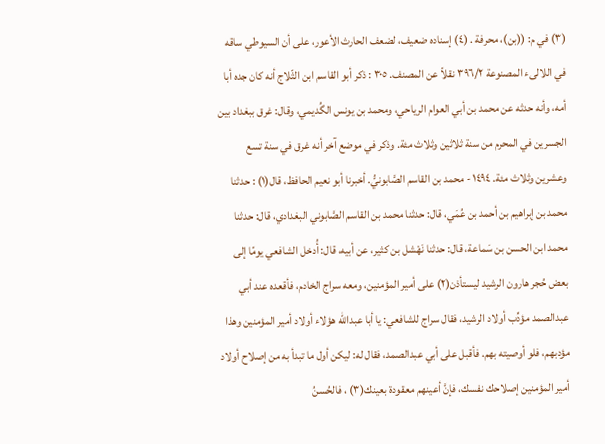(٣) في م: ((بن)، محرفة . (٤) إسناده ضعيف، لضعف الحارث الأعور، على أن السيوطي ساقه في اللالىء المصنوعة ٣٩٦/٢ نقلاً عن المصنف. ٣٠٥ : ذکر أبو القاسم ابن الثّلاج أنه كان جده أبا أمه، وأنه حدثه عن محمد بن أبي العوام الریاحي، ومحمد بن يونس الگُدیمي، وقال: غرق ببغداد بين الجسرين في المحرم من سنة ثلاثين وثلاث مئة. وذكر في موضع آخر أنه غرق في سنة تسع وعشرين وثلاث مئة. ١٤٩٤ - محمد بن القاسم الصَّابونيُّ. أخبرنا أبو نعيم الحافظ، قال(١) : حدثنا محمد بن إبراهيم بن أحمد بن عُمَي، قال: حدثنا محمد بن القاسم الصَّابوني البغدادي، قال: حدثنا محمد ابن الحسن بن سَماعة، قال: حدثنا نَهْشل بن كثير، عن أبيه، قال: أُدخل الشافعي يومًا إلى بعض حُجر هارون الرشيد ليستأذن(٢) على أمير المؤمنين، ومعه سراج الخادم، فأقعده عند أبي عبدالصمد مؤدِّب أولاد الرشيد، فقال سراج للشافعي: يا أبا عبدالله هؤلاء أولاد أمير المؤمنين وهذا مؤدبهم، فلو أوصيته بهم. فأقبل على أبي عبدالصمد، فقال له: ليكن أول ما تبدأ به من إصلاح أولاد أمير المؤمنين إصلاحك نفسك، فإنَّ أعينهم معقودة بعينك(٣) ، فالحُسنُ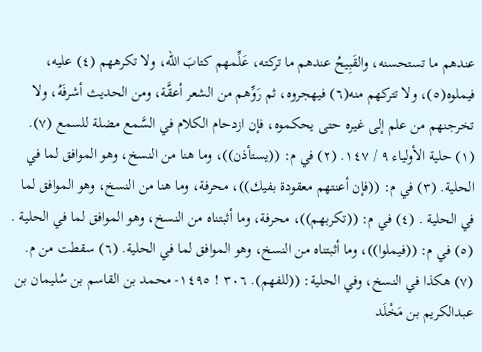عندهم ما تستحسنه، والقَبِيحُ عندهم ما تركته، عَلِّمهم كتابَ الله، ولا تكرههم (٤) عليه، فيملوه(٥)، ولا تتركهم منه(٦) فيهجروه، ثم رَوِّهم من الشعر أعقَّة، ومن الحديث أشرفَهُ، ولا تخرجنهم من علم إلى غيره حتى يحكموه، فإن ازدحام الكلام في السَّمع مضلة للسمع (٧). (١) حلية الأولياء ٩ / ١٤٧. (٢) في م: ((يستأذن))، وما هنا من النسخ، وهو الموافق لما في الحلية. (٣) في م: ((فإن أعنتهم معقودة بفيك))، محرفة، وما هنا من النسخ، وهو الموافق لما في الحلية . (٤) في م: ((تكربهم))، محرفة، وما أثبتناه من النسخ، وهو الموافق لما في الحلية . (٥) في م: ((فيملوا))، وما أثبتناه من النسخ، وهو الموافق لما في الحلية. (٦) سقطت من م. (٧) هكذا في النسخ، وفي الحلية: ((للفهم). ٣٠٦ ! ١٤٩٥- محمد بن القاسم بن سُليمان بن عبدالكريم بن مَخْلَد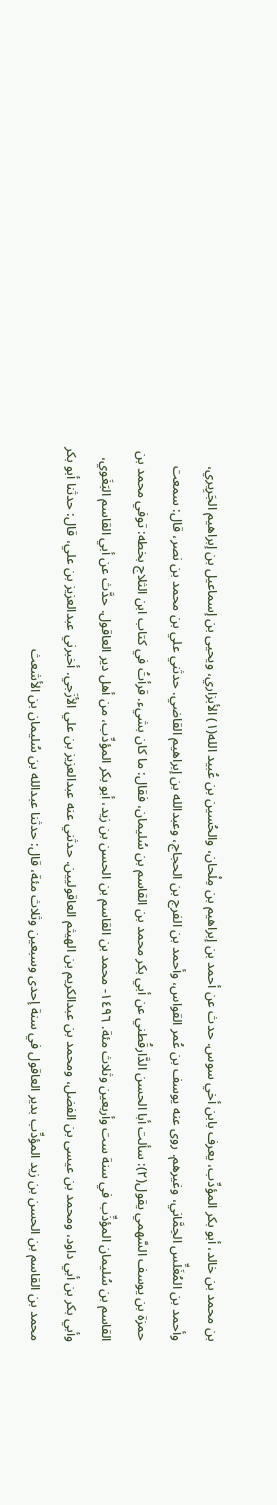بن محمد بن خالد، أبو بكر المؤدِّب، يعرف بابن أخي سوس. حدث عن أحمد بن إبراهيم بن مِلْحان، والحُسين بن عُبيد الله(١) الأبزاري، ويحيى بن إسماعيل بن إبراهيم الجَرِيري، وأحمد بن المُغَلِّس الحِمَّاني، وغيرهم. روى عنه يوسف بن عُمر القواس، وأحمد بن الفرج بن الحجاج، وعبدالله بن إبراهيم القاضي. حدثني علي بن محمد بن نصر، قال: سمعت حمزة بن يوسف السَّهمي يقول(٢): سألت أبا الحسن الدَّارقُطني عن أبي بكر محمد بن القاسم بن سُليمان، فقال: ما كان بشيء. قرأتُ في كتاب ابن الثلاج بخطه: توفي محمد بن القاسم بن سُليمان المؤذِّب في سنة ست وأربعين وثلاث مئة. ١٤٩٦- محمد بن القاسم بن الحسن بن زيد، أبو بكر المؤدِّب، من أهل دير العاقول. حدَّث عن أبي القاسم البَغَوي، وأبي بكر بن أبي داود، ومحمد بن عيسى بن الفضل، ومحمد بن عبدالكريم بن الهيثم العاقوليين. حدثني عنه عبدالعزيز بن علي الأزَجي. أخبرني عبدالعزيز بن علي، قال: حدثنا أبو بكر محمد بن القاسم بن الحسن بن زيد المؤدِّب بدير العاقول في سنة إحدى وسبعين وثلاث مئة، قال: حدثنا عبدالله بن سُليمان بن الأشعث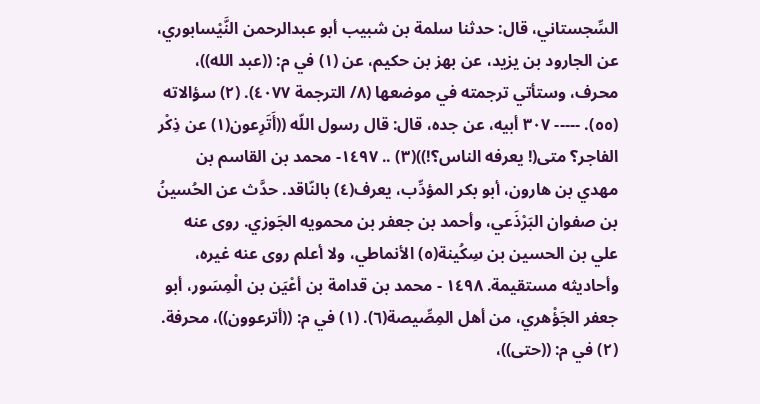السِّجستاني، قال: حدثنا سلمة بن شبيب أبو عبدالرحمن النَّيْسابوري، عن الجارود بن يزيد، عن بهز بن حكيم، عن (١) في م: ((عبد الله))، محرف، وستأتي ترجمته في موضعها (٨/ الترجمة ٤٠٧٧). (٢) سؤالاته (٥٥). ----- ٣٠٧ أبيه، عن جده، قال: قال رسول اللّه ((أَتَرِعون(١) عن ذِكْر الفاجر؟ متى(! يعرفه الناس؟!))(٣) .. ١٤٩٧- محمد بن القاسم بن مهدي بن هارون، أبو بكر المؤدِّب، یعرف(٤) بالنّاقد. حدَّث عن الحُسينُ بن صفوان البَرْذَعي، وأحمد بن جعفر بن محمويه الجَوزي. روى عنه علي بن الحسين بن سِكُينة(٥) الأنماطي، ولا أعلم روی عنه غيره، وأحاديثه مستقيمة. ١٤٩٨ - محمد بن قدامة بن أعْيَن بن الْمِسَور، أبو جعفر الجَؤْهري، من أهل المِصِّيصة(٦). (١) في م: ((أترعوون))، محرفة. (٢) في م: ((حتى))،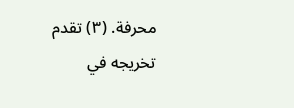محرفة. (٣) تقدم تخريجه في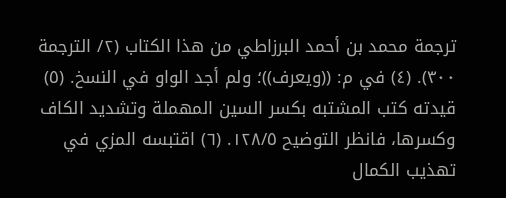ترجمة محمد بن أحمد البرزاطي من هذا الكتاب (٢/ الترجمة ٣٠٠). (٤) في م: ((ويعرف))؛ ولم أجد الواو في النسخ. (٥) قيدته كتب المشتبه بكسر السين المهملة وتشديد الكاف وكسرها، فانظر التوضيح ١٢٨/٥. (٦) اقتبسه المزي في تهذيب الكمال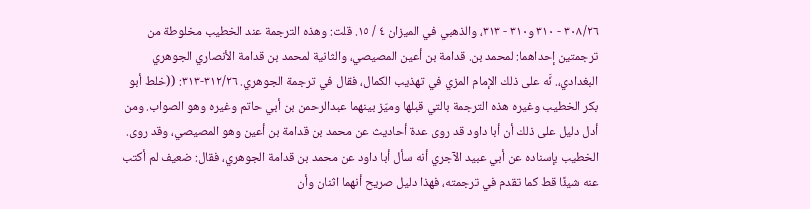٣٠٨/٢٦ - ٣١٠ و٣١٠ - ٣١٣، والذهبي في الميزان ٤ / ١٥. قلت: وهذه الترجمة عند الخطيب مخلوطة من ترجمتين إحداهما: لمحمد بن. قدامة بن أعين المصيصي، والثانية لمحمد بن قدامة الأنصاري الجوهري البغدادي،. نَّه على ذلك الإمام المزي في تهذيب الكمال، فقال في ترجمة الجوهري. ٣١٢/٢٦-٣١٣: ((خلط أبو بكر الخطيب وغيره هذه الترجمة بالتي قبلها وميّز بينهما عبدالرحمن بن أبي حاتم وغيره وهو الصواب. ومن أدل دليل على ذلك أن أبا داود قد روى عدة أحاديث عن محمد بن قدامة بن أعين وهو المصيصي، وقد روى. الخطيب بإسناده عن أبي عبيد الآجري أنه سأل أبا داود عن محمد بن قدامة الجوهري، فقال: ضعيف لم أكتب عنه شيئًا قط كما تقدم في ترجمته، فهذا دليل صريح أنهما اثنان وأن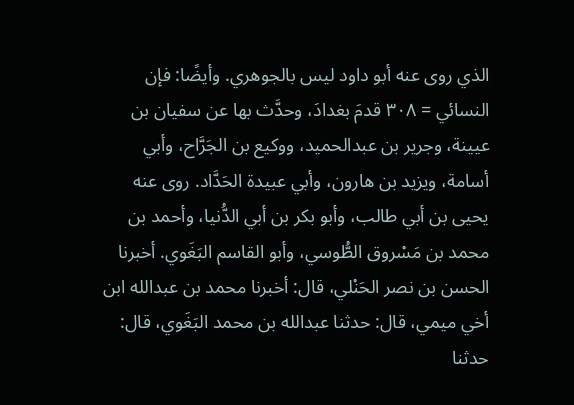الذي روى عنه أبو داود ليس بالجوهري. وأيضًا: فإن النسائي = ٣٠٨ قدمَ بغدادَ، وحدَّث بها عن سفيان بن عيينة، وجرير بن عبدالحميد، ووكيع بن الجَرَّاح، وأبي أسامة، ويزيد بن هارون، وأبي عبيدة الحَدَّاد. روى عنه يحيى بن أبي طالب، وأبو بكر بن أبي الدُّنيا، وأحمد بن محمد بن مَسْروق الطُّوسي، وأبو القاسم البَغَوي. أخبرنا الحسن بن نصر الحَنْلي، قال: أخبرنا محمد بن عبدالله ابن أخي ميمي، قال: حدثنا عبدالله بن محمد البَغَوي، قال: حدثنا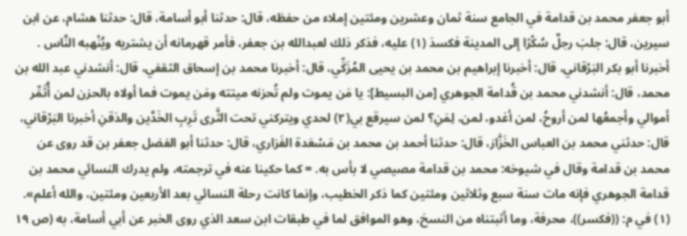أبو جعفر محمد بن قدامة في الجامع سنة ثمان وعشرين ومئتين إملاء من حفظه، قال: حدثنا أبو أسامة، قال: حدثنا هشام، عن ابن سيرين، قال: جلبَ رجلٌ سُكْرًا إلى المدينة فكسدَ (١) عليه، فذكر ذلك لعبدالله بن جعفر، فأمر قهرمانه أن يشتريه ويُنْهبه النَّاس . أخبرنا أبو بكر البَرْقاني، قال: أخبرنا إبراهيم بن محمد بن يحيى المُزَكِّي، قال: أخبرنا محمد بن إسحاق الثقفي، قال: أنشدني عبد الله بن محمد، قال: أنشدني محمد بن قُدامة الجوهري [من البسيط]: يا مَن يموت ولم تُحزنه ميتته ومَن يموت فما أولاه بالحزن لمن أُثَمِّر أموالي وأجمعُها لمن أروحُ، لمن أغدو، لمن، لِمَنِ؟ لمن سيرقع بي(٢) لحدي ويتركني تحت الثَّرى تَرِبِ الخَدَّين والذقنِ أخبرنا البَرْقاني، قال: حدثني محمد بن العباس الخَزَّاز، قال: حدثنا أحمد بن محمد بن مَسْعَدة الفَزاري، قال: حدثنا أبو الفضل جعفر بن قد روى عن محمد بن قدامة وقال في شيوخه: محمد بن قدامة مصيصي لا بأس به. = كما حكينا عنه في ترجمته، ولم يدرك النسائي محمد بن قدامة الجوهري فإنه مات سنة سبع وثلاثين ومئتين كما ذكر الخطيب، وإنما كانت رحلة النسائي بعد الأربعين ومئتين، والله أعلم». (١) في م: ((فكسر))، محرفة، وما أثبتناه من النسخ، وهو الموافق لما في طبقات ابن سعد الذي روى الخبر عن أبي أسامة، به (ص ١٩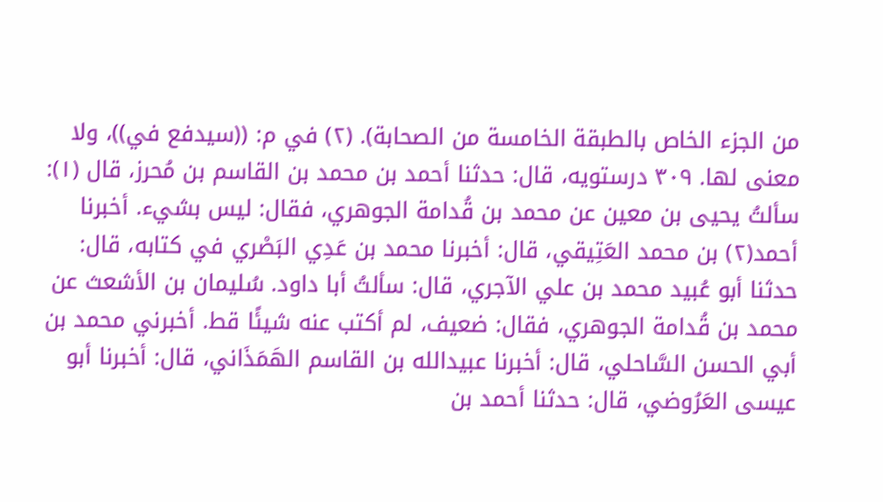من الجزء الخاص بالطبقة الخامسة من الصحابة). (٢) في م: ((سيدفع في))، ولا معنى لها. ٣٠٩ درستويه، قال: حدثنا أحمد بن محمد بن القاسم بن مُحرز، قال (١): سألتُ يحيى بن معين عن محمد بن قُدامة الجوهري، فقال: ليس بشيء. أخبرنا أحمد(٢) بن محمد العَتِيقي، قال: أخبرنا محمد بن عَدِي البَصْري في كتابه، قال: حدثنا أبو عُبيد محمد بن علي الآجري، قال: سألتُ أبا داود. سُليمان بن الأشعث عن محمد بن قُدامة الجوهري، فقال: ضعيف، لم أكتب عنه شيئًا قط. أخبرني محمد بن أبي الحسن السَّاحلي، قال: أخبرنا عبيدالله بن القاسم الهَمَذَاني، قال: أخبرنا أبو عيسى العَرُوضي، قال: حدثنا أحمد بن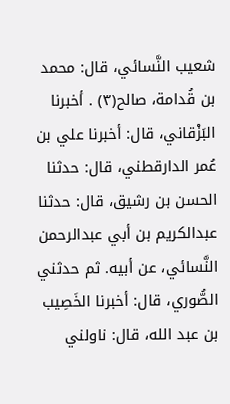شعيب النَّسائي، قال: محمد بن قُدامة، صالح(٣) . أخبرنا البَزْقاني، قال: أخبرنا علي بن عُمر الدارقطني، قال: حدثنا الحسن بن رشيق، قال: حدثنا عبدالكريم بن أبي عبدالرحمن النَّسائي، عن أبيه. ثم حدثني الصُّوري، قال: أخبرنا الخَصِيب بن عبد الله، قال: ناولني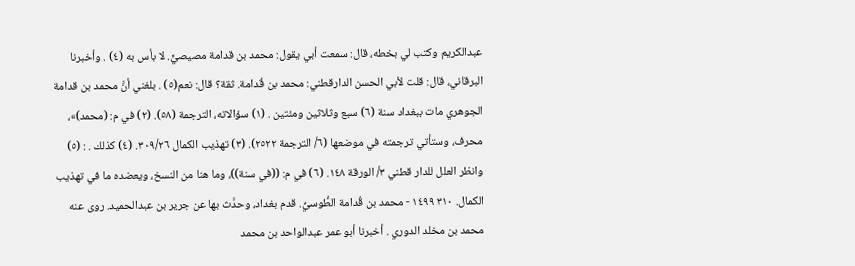عبدالكريم وكتب لي بخطه، قال: سمعت أبي يقول: محمد بن قدامة مصيصيٍّ. لا بأس به (٤) . وأخبرنا البرقاني، قال: قلت لأبي الحسن الدارقطني: محمد بن قُدامة. ثقة؟ قال: نعم(٥) . بلغني أنَّ محمد بن قدامة الجوهري مات ببغداد سنة (٦) سبع وثلاثين ومئتين . (١) سؤالاته، الترجمة (٥٨). (٢) في م: (محمد)»، محرف، وستأتي ترجمته في موضعها (٦/ الترجمة ٢٥٢٢). (٣) تهذيب الكمال ٣٠٩/٢٦. (٤) كذلك . : (٥) وانظر العلل للدار قطني ٣/ الورقة ١٤٨. (٦) في م: ((في سنة))، وما هنا من النسخ، ويعضده ما في تهذيب الكمال. ٣١٠ ١٤٩٩ - محمد بن قُدامة الطُّوسيُّ. قدم بغداد، وحدَّث بها عن جرير بن عبدالحميد. روى عنه محمد بن مخلد الدوري . أخبرنا أبو عمر عبدالواحد بن محمد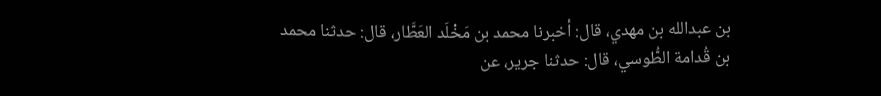بن عبدالله بن مهدي، قال: أخبرنا محمد بن مَخْلَد العَطَّار، قال: حدثنا محمد بن قُدامة الطُّوسي، قال: حدثنا جرير، عن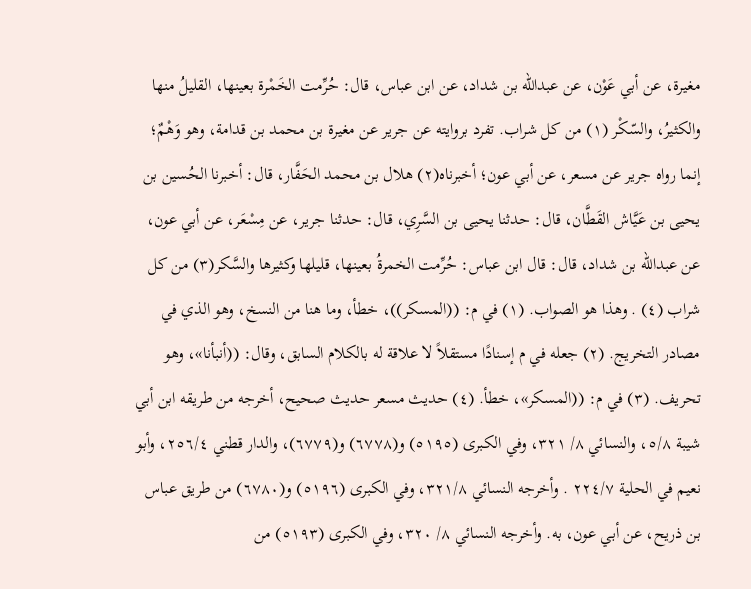مغيرة، عن أبي عَوْن، عن عبدالله بن شداد، عن ابن عباس، قال: حُرِّمت الخَمْرة بعينها، القليلُ منها والكثيرُ، والسّكْر (١) من كل شراب. تفرد بروايته عن جرير عن مغيرة بن محمد بن قدامة، وهو وَهْمٌ؛ إنما رواه جرير عن مسعر، عن أبي عون؛ أخبرناه(٢) هلال بن محمد الحَفَّار، قال: أخبرنا الحُسين بن يحيى بن عَيَّاش القَطَّان، قال: حدثنا يحيى بن السَّرِي، قال: حدثنا جرير، عن مِسْعَر، عن أبي عون، عن عبدالله بن شداد، قال: قال ابن عباس: حُرِّمت الخمرةُ بعينها، قليلها وكثيرها والسَّكر(٣) من كل شراب (٤) . وهذا هو الصواب. (١) في م: ((المسكر))، خطأ، وما هنا من النسخ، وهو الذي في مصادر التخريج. (٢) جعله في م إسنادًا مستقلاً لا علاقة له بالكلام السابق، وقال: ((أنبأنا»، وهو تحريف. (٣) في م: ((المسكر»، خطأ. (٤) حديث مسعر حديث صحيح، أخرجه من طريقه ابن أبي شيبة ٥/٨، والنسائي ٨/ ٣٢١، وفي الكبرى (٥١٩٥) و(٦٧٧٨) و(٦٧٧٩)، والدار قطني ٢٥٦/٤، وأبو نعيم في الحلية ٢٢٤/٧ . وأخرجه النسائي ٣٢١/٨، وفي الكبرى (٥١٩٦) و(٦٧٨٠) من طريق عباس بن ذریح، عن أبي عون، به. وأخرجه النسائي ٨/ ٣٢٠، وفي الكبرى (٥١٩٣) من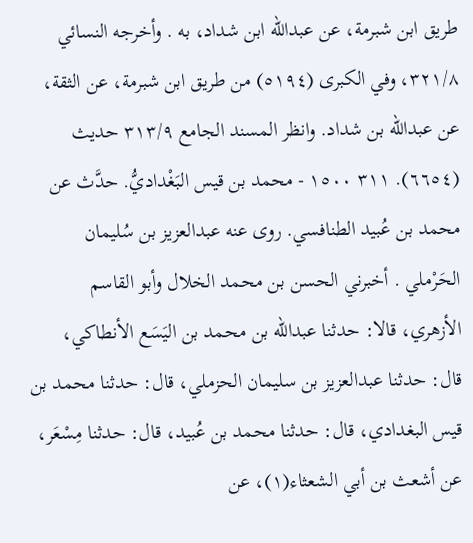طريق ابن شبرمة، عن عبدالله ابن شداد، به . وأخرجه النسائي ٣٢١/٨، وفي الكبرى (٥١٩٤) من طريق ابن شبرمة، عن الثقة، عن عبدالله بن شداد. وانظر المسند الجامع ٣١٣/٩ حديث (٦٦٥٤). ٣١١ ١٥٠٠ - محمد بن قيس البَغْداديُّ. حدَّث عن محمد بن عُبيد الطنافسي. روى عنه عبدالعزيز بن سُليمان الحَرْملي . أخبرني الحسن بن محمد الخلال وأبو القاسم الأزهري، قالا: حدثنا عبدالله بن محمد بن اليَسَع الأنطاكي، قال: حدثنا عبدالعزيز بن سليمان الحزملي، قال: حدثنا محمد بن قيس البغدادي، قال: حدثنا محمد بن عُبید، قال: حدثنا مِسْعَر، عن أشعث بن أبي الشعثاء(١)، عن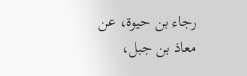رجاء بن حيوة، عن معاذ بن جبل،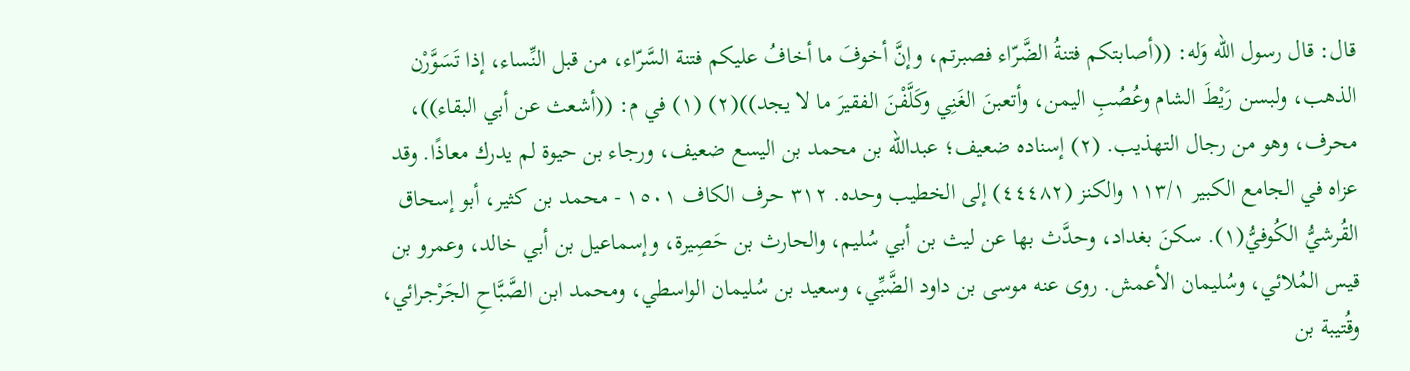قال: قال رسول الله وَله: ((أصابتكم فتنةُ الضَّرّاء فصبرتم، وإنَّ أخوفَ ما أخافُ عليكم فتنة السَّرّاء، من قبل النِّساء، إذا تَسَوَّرْن الذهب، ولبسن رَيْطَ الشام وعُصُبِ اليمن، وأتعبنَ الغَنِي وكَلَّفْنَ الفقيرَ ما لا يجد))(٢) (١) في م: ((أشعث عن أبي البقاء))، محرف، وهو من رجال التهذيب. (٢) إسناده ضعيف؛ عبدالله بن محمد بن اليسع ضعيف، ورجاء بن حيوة لم يدرك معاذًا. وقد عزاه في الجامع الكبير ١١٣/١ والكنز (٤٤٤٨٢) إلى الخطيب وحده. ٣١٢ حرف الكاف ١٥٠١ - محمد بن كثير، أبو إسحاق القُرشيُّ الكُوفيُّ(١). سكنَ بغداد، وحدَّث بها عن ليث بن أبي سُليم، والحارث بن حَصِيرة، وإسماعيل بن أبي خالد، وعمرو بن قيس المُلائي، وسُليمان الأعمش. روى عنه موسى بن داود الضَّبِّي، وسعيد بن سُليمان الواسطي، ومحمد ابن الصَّبَّاحِ الجَرْجرائي، وقُتيبة بن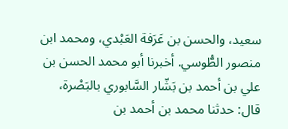سعيد، والحسن بن عَرَفة العَبْدي، ومحمد ابن منصور الطُّوسي. أخبرنا أبو محمد الحسن بن علي بن أحمد بن بَشّار السَّابوري بالبَصْرة، قال: حدثنا محمد بن أحمد بن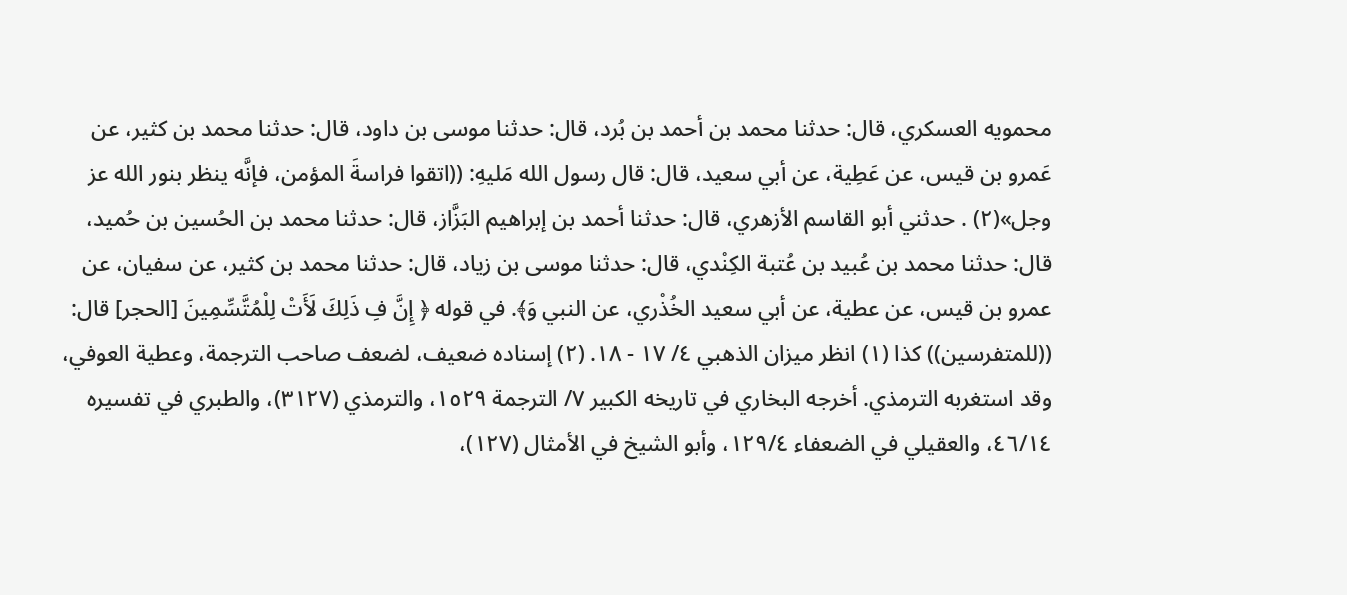محمويه العسكري، قال: حدثنا محمد بن أحمد بن بُرد، قال: حدثنا موسى بن داود، قال: حدثنا محمد بن كثير، عن عَمرو بن قيس، عن عَطِية، عن أبي سعيد، قال: قال رسول الله مَليهِ: ((اتقوا فراسةَ المؤمن، فإنَّه ينظر بنور الله عز وجل»(٢) . حدثني أبو القاسم الأزهري، قال: حدثنا أحمد بن إبراهيم البَزَّاز، قال: حدثنا محمد بن الحُسين بن حُميد، قال: حدثنا محمد بن عُبيد بن عُتبة الكِنْدي، قال: حدثنا موسى بن زياد، قال: حدثنا محمد بن كثير، عن سفيان، عن عمرو بن قيس، عن عطية، عن أبي سعيد الخُذْري، عن النبي وَ﴾. في قوله ﴿ إِنَّ فِ ذَلِكَ لَأَتْ لِلْمُتَّسِّمِينَ [الحجر] قال: ((للمتفرسين)) كذا (١) انظر ميزان الذهبي ٤/ ١٧ - ١٨. (٢) إسناده ضعيف، لضعف صاحب الترجمة، وعطية العوفي، وقد استغربه الترمذي. أخرجه البخاري في تاريخه الكبير ٧/ الترجمة ١٥٢٩، والترمذي (٣١٢٧)، والطبري في تفسيره ٤٦/١٤، والعقيلي في الضعفاء ١٢٩/٤، وأبو الشيخ في الأمثال (١٢٧)،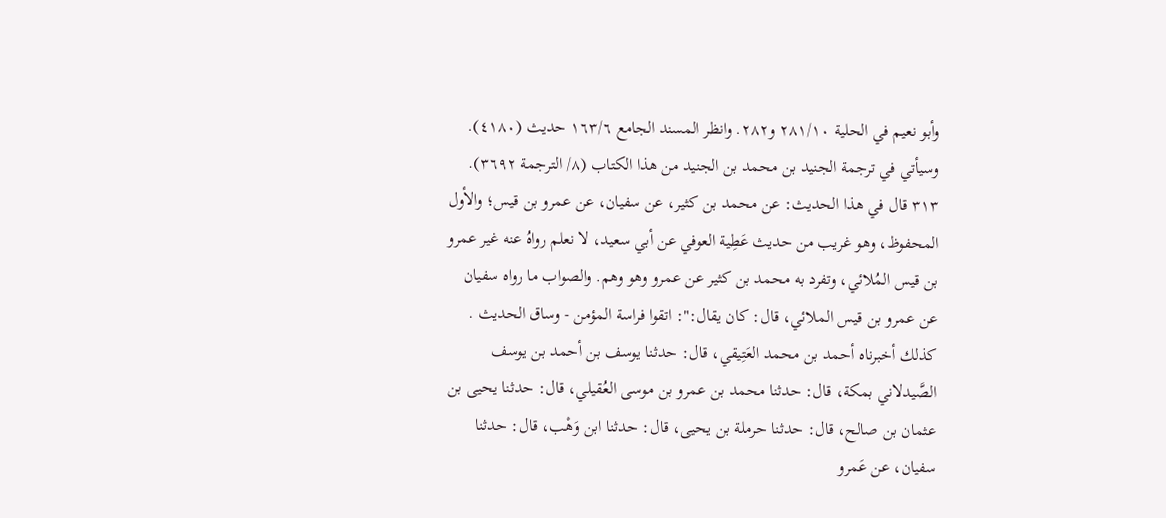وأبو نعيم في الحلية ٢٨١/١٠ و٢٨٢. وانظر المسند الجامع ١٦٣/٦ حديث (٤١٨٠). وسيأتي في ترجمة الجنيد بن محمد بن الجنيد من هذا الكتاب (٨/ الترجمة ٣٦٩٢). ٣١٣ قال في هذا الحديث: عن محمد بن كثير، عن سفيان، عن عمرو بن قيس؛ والأول المحفوظ، وهو غريب من حديث عَطِية العوفي عن أبي سعيد، لا نعلم رواهُ عنه غير عمرو بن قيس المُلائي، وتفرد به محمد بن كثير عن عمرو وهو وهم. والصواب ما رواه سفيان عن عمرو بن قيس الملائي، قال: كان يقال:": اتقوا فراسة المؤمن - وساق الحديث . كذلك أخبرناه أحمد بن محمد العَتِيقي، قال: حدثنا يوسف بن أحمد بن يوسف الصَّيدلاني بمكة، قال: حدثنا محمد بن عمرو بن موسى العُقيلي، قال: حدثنا يحيى بن عثمان بن صالح، قال: حدثنا حرملة بن يحيى، قال: حدثنا ابن وَهْب، قال: حدثنا سفيان، عن عَمرو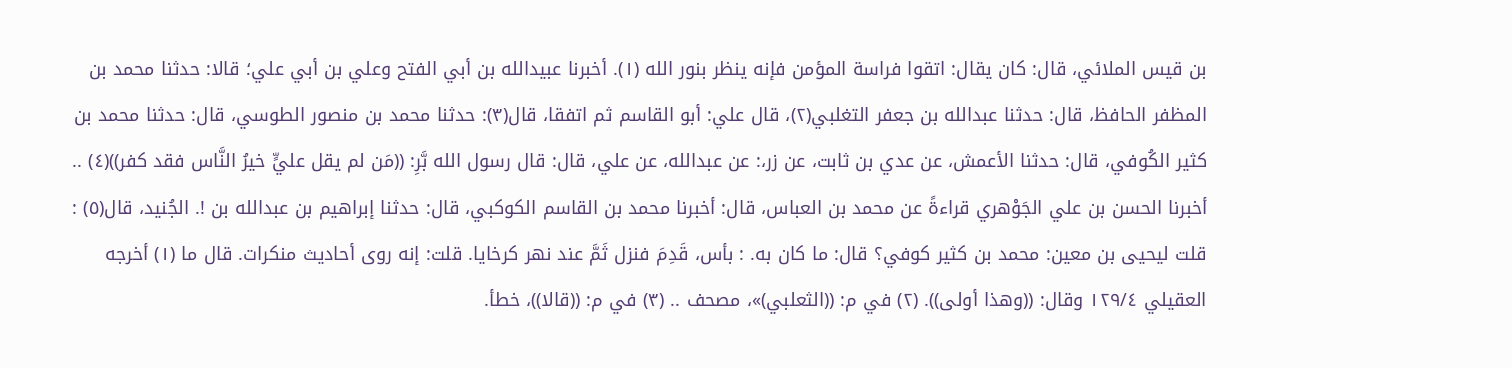بن قيس الملائي، قال: كان يقال: اتقوا فراسة المؤمن فإنه ينظر بنور الله (١). أخبرنا عبيدالله بن أبي الفتح وعلي بن أبي علي؛ قالا: حدثنا محمد بن المظفر الحافظ، قال: حدثنا عبدالله بن جعفر التغلبي(٢)، قال علي: أبو القاسم ثم اتفقا، قال(٣): حدثنا محمد بن منصور الطوسي، قال: حدثنا محمد بن كثير الكُوفي، قال: حدثنا الأعمش، عن عدي بن ثابت، عن زر،: عن عبدالله، عن علي، قال: قال رسول الله بَّرِ: ((مَن لم يقل عليٍّ خيرُ النَّاس فقد كفر))(٤) .. أخبرنا الحسن بن علي الجَوْهري قراءةً عن محمد بن العباس، قال: أخبرنا محمد بن القاسم الكوكبي، قال: حدثنا إبراهيم بن عبدالله بن !. الجُنيد، قال(٥) : قلت ليحيى بن معين: محمد بن کثیر کوفي؟ قال: ما كان به. : بأس، قَدِمَ فنزل ثَمَّ عند نهر کرخايا. قلت: إنه روى أحاديث منكرات. قال ما (١) أخرجه العقيلي ١٢٩/٤ وقال: ((وهذا أولى)). (٢) في م: ((الثعلبي)»، مصحف .. (٣) في م: ((قالا))، خطأ.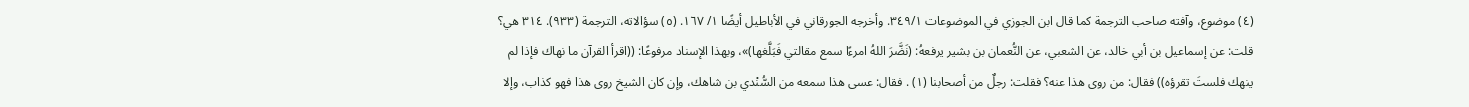(٤) موضوع، وآفته صاحب الترجمة كما قال ابن الجوزي في الموضوعات ٣٤٩/١. وأخرجه الجورقاني في الأباطيل أيضًا ١/ ١٦٧. (٥) سؤالاته، الترجمة (٩٣٣). ٣١٤ هي؟ قلت: عن إسماعيل بن أبي خالد، عن الشعبي، عن النُّعمان بن بشير يرفعهُ: (نَضَّرَ اللهُ امرءًا سمع مقالتي فَبَلَّغها)»، وبهذا الإسناد مرفوعًا: ((اقرأ القرآن ما نهاك فإذا لم ينهك فلستَ تقرؤه)) فقال: من روى هذا عنه؟ فقلت: رجلٌ من أصحابنا (١) . فقال: عسى هذا سمعه من السُّنْدي بن شاهك، وإن كان الشيخ روى هذا فهو كذاب، وإلا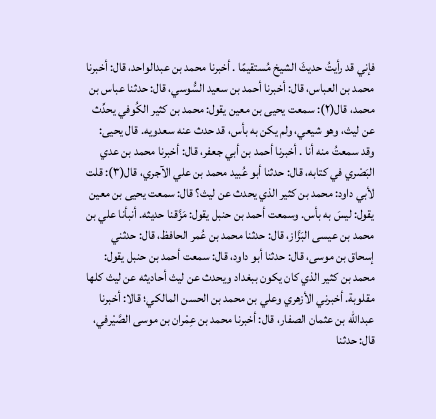فإني قد رأيتُ حديثَ الشيخ مُستقيمًا . أخبرنا محمد بن عبدالواحد، قال: أخبرنا محمد بن العباس، قال: أخبرنا أحمد بن سعيد السُّوسي، قال: حدثنا عباس بن محمد، قال(٢): سمعت يحيى بن معين يقول: محمد بن كثير الكُوفي يحدِّث عن ليث، وهو شيعي، ولم يكن به بأس، قد حدث عنه سعدويه. قال يحيى: وقد سمعتُ منه أنا . أخبرنا أحمد بن أبي جعفر، قال: أخبرنا محمد بن عدي البَصْري في كتابه، قال: حدثنا أبو عُبيد محمد بن علي الآجري، قال(٣): قلت لأبي داود: محمد بن كثير الذي يحدث عن ليث؟ قال: سمعت يحيى بن معين يقول: ليسَ به بأس. وسمعت أحمد بن حنبل يقول: مَزَّقنا حديثه. أنبأنا علي بن محمد بن عيسى البَزَّاز، قال: حدثنا محمد بن عُمر الحافظ، قال: حدثني إسحاق بن موسى، قال: حدثنا أبو داود، قال: سمعت أحمد بن حنبل یقول: محمد بن کثیر الذي کان یکون ببغداد ویحدث عن لیث أحاديثه عن ليث كلها مقلوبة. أخبرني الأزهري وعلي بن محمد بن الحسن المالكي؛ قالا: أخبرنا عبدالله بن عثمان الصفار، قال: أخبرنا محمد بن عِمْران بن موسى الصَّيْرفي، قال: حدثنا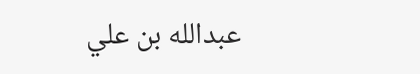عبدالله بن علي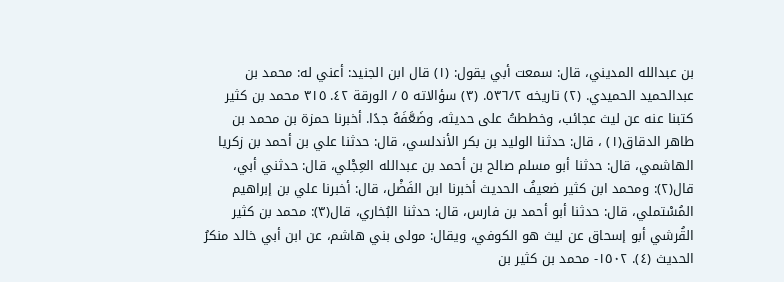بن عبدالله المديني، قال: سمعت أبي يقول: (١) قال ابن الجنيد: أعني له: محمد بن عبدالحميد الحميدي. (٢) تاريخه ٥٣٦/٢. (٣) سؤالاته ٥ / الورقة ٤٢. ٣١٥ محمد بن كثير كتبنا عنه عن ليث عجائب، وخططتُ على حديثه، وضَعَّفَهُ جدًا. أخبرنا حمزة بن محمد بن طاهر الدقاق(١) ، قال: حدثنا الوليد بن بكر الأندلسي، قال: حدثنا علي بن أحمد بن زكريا الهاشمي، قال: حدثنا أبو مسلم صالح بن أحمد بن عبدالله العِجْلي، قال: حدثني أبي، قال(٢): ومحمد ابن کثیر ضعیفُ الحدیث أخبرنا ابن الفَضْل، قال: أخبرنا علي بن إبراهيم المُسْتملي، قال: حدثنا أبو أحمد بن فارس، قال: حدثنا البُخاري، قال(٣): محمد بن كثير القُرشي أبو إسحاق عن ليث هو الكوفي، ويقال: مولى بني هاشم، عن ابن أبي خالد منكرُ الحديث (٤). ١٥٠٢- محمد بن كثير بن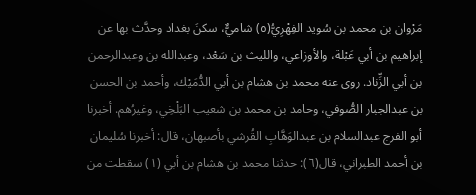مَرْوان بن محمد بن سُويد الفِهْرِيُّ(٥) شاميٌّ، سكنَ بغداد وحدَّث بها عن إبراهيم بن أبي عَبْلة، والأوزاعي، والليث بن سَعْد، وعبدالله بن وعبدالرحمن بن أبي الزِّناد. روى عنه محمد بن هشام بن أبي الدُّمَيْك، وأحمد بن الحسن بن عبدالجبار الصُّوفي، وحامد بن محمد بن شعيب البَلْخِي، وغيرُهم. أخبرنا أبو الفرج عبدالسلام بن عبدالوَهَّابِ القُرشي بأصبهان، قال: أخبرنا سُليمان بن أحمد الطبراني، قال(٦): حدثنا محمد بن هشام بن أبي (١) سقطت من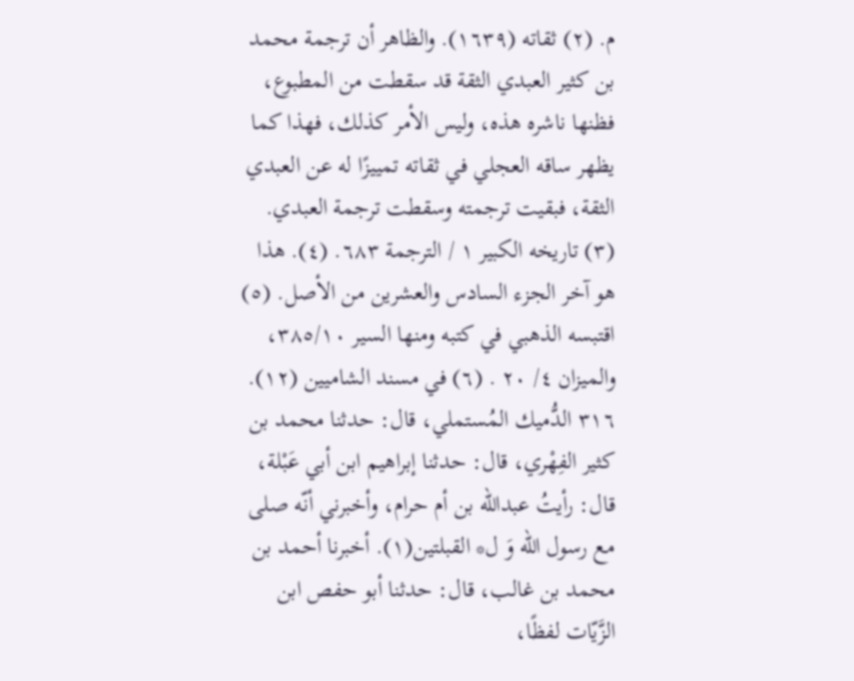م. (٢) ثقاته (١٦٣٩). والظاهر أن ترجمة محمد بن كثير العبدي الثقة قد سقطت من المطبوع، فظنها ناشره هذه، وليس الأمر كذلك، فهذا كما يظهر ساقه العجلي في ثقاته تمييزًا له عن العبدي الثقة، فبقيت ترجمته وسقطت ترجمة العبدي. (٣) تاريخه الكبير ١ / الترجمة ٦٨٣. (٤). هذا هو آخر الجزء السادس والعشرين من الأصل. (٥) اقتبسه الذهبي في کتبه ومنها السیر ٣٨٥/١٠، والمیزان ٤/ ٢٠ . (٦) في مسند الشاميين (١٢). ٣١٦ الدُّميك المُستملي، قال: حدثنا محمد بن كثير الفِهْري، قال: حدثنا إبراهيم ابن أبي عَبْلة، قال: رأيتُ عبدالله بن أم حرام، وأخبرني أنّه صلى مع رسول الله وَ ل* القبلتين(١). أخبرنا أحمد بن محمد بن غالب، قال: حدثنا أبو حفص ابن الزَّيّات لفظًا،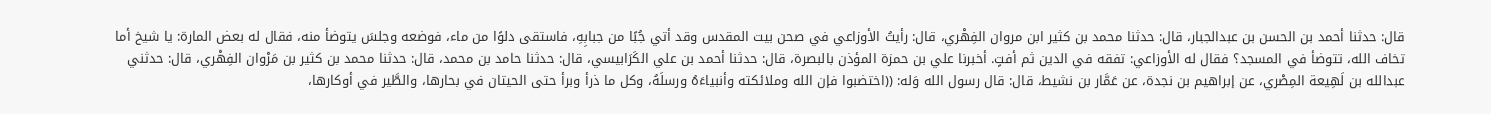قال: حدثنا أحمد بن الحسن بن عبدالجبار، قال: حدثنا محمد بن كثير ابن مروان الفِهْري، قال: رأيتُ الأوزاعي في صحن بيت المقدس وقد أتي جُبًا من جبابِهِ، فاستقى دلوًا من ماء، فوضعه وجلسَ يتوضأ منه، فقال له بعض المارة: يا شيخ أما تخاف الله، تتوضأ في المسجد؟ فقال له الأوزاعي: تفقه في الدين ثم أفتٍ. أخبرنا علي بن حمزة المؤذن بالبصرة، قال: حدثنا أحمد بن علي الكَرَابيسي، قال: حدثنا حامد بن محمد، قال: حدثنا محمد بن كثير بن مَرْوان الفِهْري، قال: حدثني عبدالله بن لَهِيعة المِصْري، عن إبراهيم بن نجدة، عن عَمَّار بن نشيط، قال: قال رسول الله وَله: ((اختضبوا فإن الله وملائكته وأنبياءَهُ ورسلَهُ، وكل ما ذرأ وبرأ حتى الحيتان في بحارها، والطَّير في أوكارها،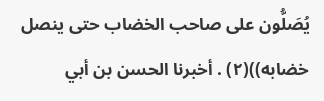يُصَلُّون على صاحب الخضاب حتى ينصل خضابه))(٢) . أخبرنا الحسن بن أبي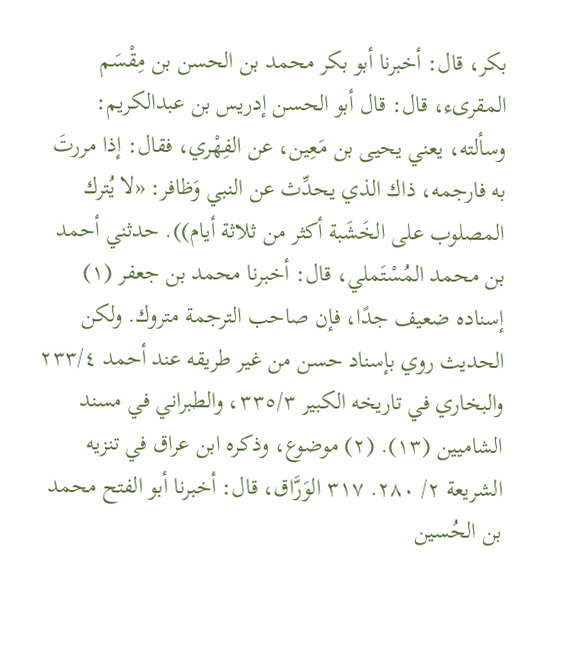بكر، قال: أخبرنا أبو بكر محمد بن الحسن بن مِقْسَم المقرىء، قال: قال أبو الحسن إدريس بن عبدالكريم: وسألته، يعني يحيى بن مَعِين، عن الفِهْري، فقال: إذا مررتَ به فارجمه، ذاك الذي يحدِّث عن النبي وَظافر: «لا يُترك المصلوب على الخَشَبة أكثر من ثلاثة أيام)). حدثني أحمد بن محمد المُسْتَملي، قال: أخبرنا محمد بن جعفر (١) إسناده ضعيف جدًا، فإن صاحب الترجمة متروك. ولكن الحديث روي بإسناد حسن من غير طريقه عند أحمد ٢٣٣/٤ والبخاري في تاريخه الكبير ٣٣٥/٣، والطبراني في مسند الشاميين (١٣). (٢) موضوع، وذكره ابن عراق في تنزيه الشريعة ٢/ ٢٨٠. ٣١٧ الوَرَّاق، قال: أخبرنا أبو الفتح محمد بن الحُسين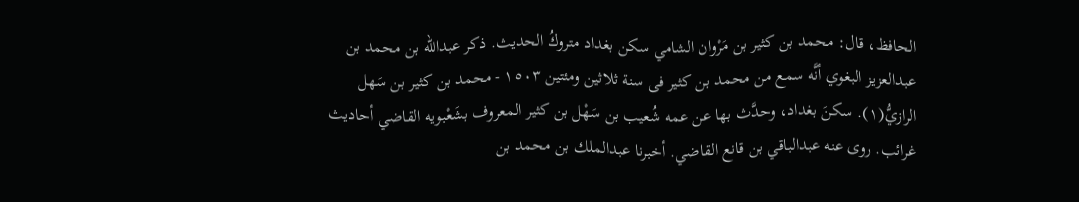الحافظ، قال: محمد بن كثير بن مَرْوان الشامي سكن بغداد متروكُ الحديث. ذكر عبدالله بن محمد بن عبدالعزيز البغوي أنَّه سمع من محمد بن كثير فى سنة ثلاثين ومئتين ١٥٠٣ - محمد بن كثير بن سَهل الرازيُّ(١). سكنَ بغداد، وحدَّث بها عن عمه شُعيب بن سَهْل بن كثير المعروف بشَعْبويه القاضي أحاديث غرائب. روى عنه عبدالباقي بن قانع القاضي. أخبرنا عبدالملك بن محمد بن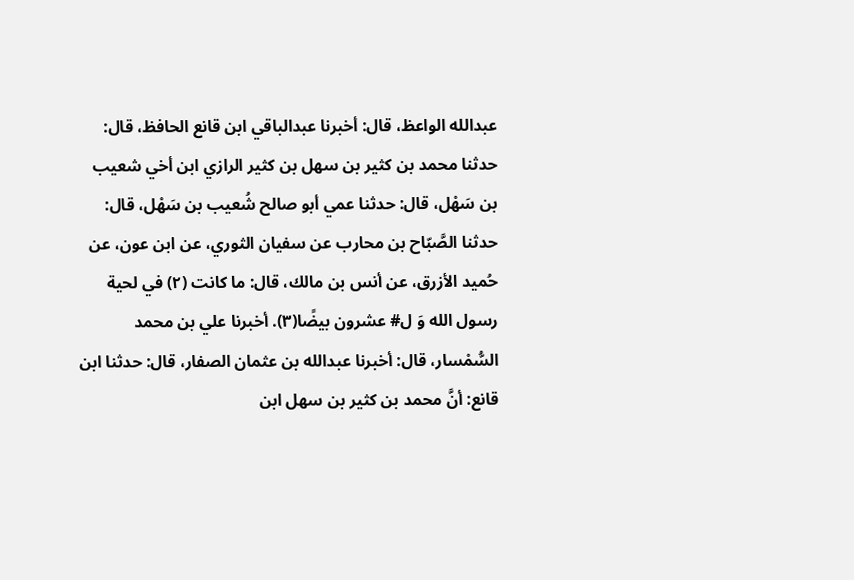عبدالله الواعظ، قال: أخبرنا عبدالباقي ابن قانع الحافظ، قال: حدثنا محمد بن كثير بن سهل بن كثير الرازي ابن أخي شعيب بن سَهْل، قال: حدثنا عمي أبو صالح شُعیب بن سَهْل، قال: حدثنا الصَّبّاح بن محارب عن سفيان الثوري، عن ابن عون، عن حُميد الأزرق، عن أنس بن مالك، قال: ما كانت (٢) في لحية رسول الله وَ ل# عشرون بيضًا(٣). أخبرنا علي بن محمد السُّمْسار، قال: أخبرنا عبدالله بن عثمان الصفار، قال: حدثنا ابن قانع: أنَّ محمد بن كثير بن سهل ابن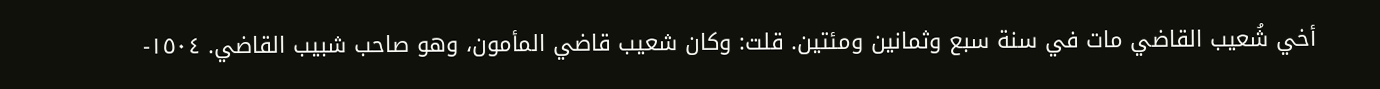أخي شُعيب القاضي مات في سنة سبع وثمانين ومئتين. قلت: وكان شعيب قاضي المأمون، وهو صاحب شبيب القاضي. ١٥٠٤-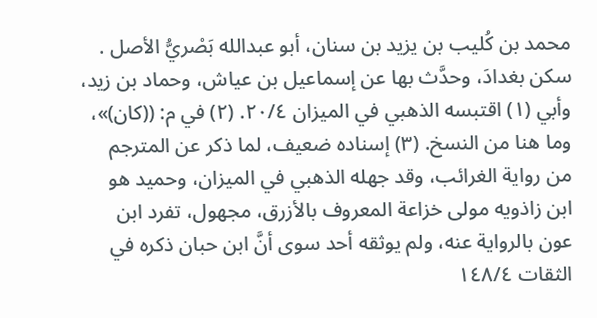محمد بن كُلیب بن يزيد بن سنان، أبو عبدالله بَصْريُّ الأصل . سكن بغدادَ، وحدَّث بها عن إسماعيل بن عياش، وحماد بن زيد، وأبي (١) اقتبسه الذهبي في الميزان ٢٠/٤. (٢) في م: ((كان)»، وما هنا من النسخ. (٣) إسناده ضعيف، لما ذكر عن المترجم من رواية الغرائب، وقد جهله الذهبي في الميزان، وحميد هو ابن زاذويه مولى خزاعة المعروف بالأزرق، مجهول، تفرد ابن عون بالرواية عنه، ولم يوثقه أحد سوى أنَّ ابن حبان ذكره في الثقات ١٤٨/٤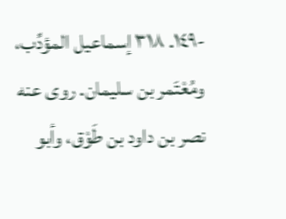-١٤٩. ٣١٨ إسماعيل المؤدِّب، ومُعْتَمر بن سليمان. روى عنه نصر بن داود بن طَوْق، وأبو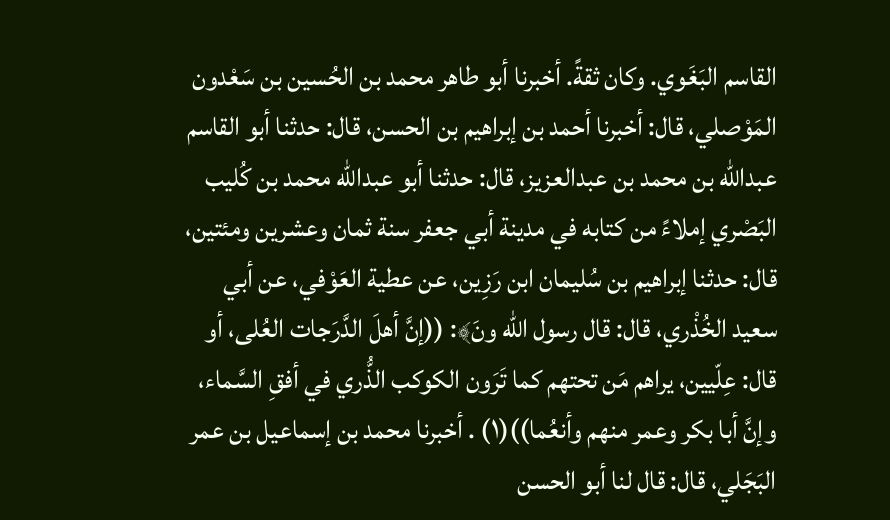القاسم البَغَوي. وكان ثقةً. أخبرنا أبو طاهر محمد بن الحُسين بن سَعْدون المَوْصلي، قال: أخبرنا أحمد بن إبراهيم بن الحسن، قال: حدثنا أبو القاسم عبدالله بن محمد بن عبدالعزيز، قال: حدثنا أبو عبدالله محمد بن كُلیب البَصْري إملاءً من كتابه في مدينة أبي جعفر سنة ثمان وعشرين ومئتين، قال: حدثنا إبراهيم بن سُليمان ابن رَزِين، عن عطية العَوْفي، عن أبي سعيد الخُذْري، قال: قال رسول الله ونَ﴾: ((إنَّ أهلَ الدَّرَجات العُلى، أو قال: عِلّيين، يراهم مَن تحتهم كما تَرَون الكوكب الذُّري في أفقِ السَّماء، وإنَّ أبا بكر وعمر منهم وأنعُما))(١) . أخبرنا محمد بن إسماعيل بن عمر البَجَلي، قال: قال لنا أبو الحسن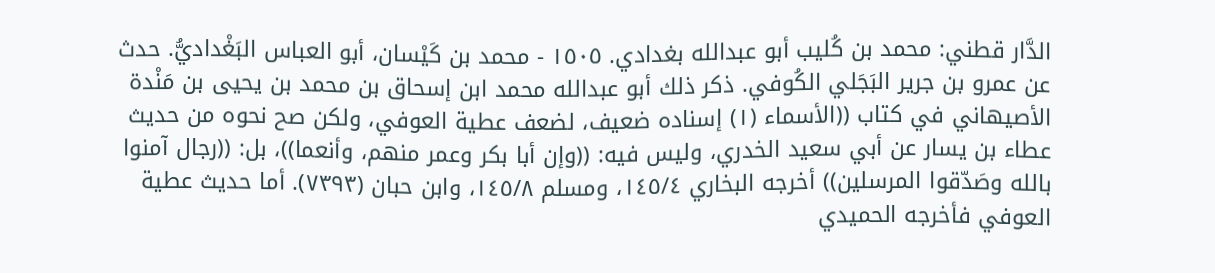الدَّار قطني: محمد بن كُليب أبو عبدالله بغدادي. ١٥٠٥ - محمد بن کَیْسان، أبو العباس البَغْداديُّ. حدث عن عمرو بن جرير البَجَلي الكُوفي. ذكر ذلك أبو عبدالله محمد ابن إسحاق بن محمد بن يحيى بن مَنْدة الأصيهاني في كتاب ((الأسماء (١) إسناده ضعيف، لضعف عطية العوفي، ولكن صح نحوه من حديث عطاء بن يسار عن أبي سعيد الخدري، وليس فيه: ((وإن أبا بكر وعمر منهم، وأنعما))، بل: ((رجال آمنوا بالله وصَدّقوا المرسلين)) أخرجه البخاري ١٤٥/٤، ومسلم ١٤٥/٨، وابن حبان (٧٣٩٣). أما حديث عطية العوفي فأخرجه الحميدي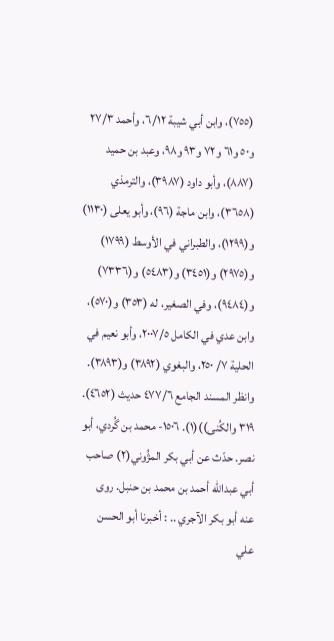(٧٥٥)، وابن أبي شيبة ٦/١٢، وأحمد ٢٧/٣ و٥٠ و٦١ و٧٢ و٩٣ و٩٨، وعبد بن حميد (٨٨٧)، وأبو داود (٣٩٨٧)، والترمذي (٣٦٥٨)، وابن ماجة (٩٦)، وأبو يعلى (١١٣٠) و(١٢٩٩)، والطبراني في الأوسط (١٧٩٩) و(٢٩٧٥) و(٣٤٥١) و(٥٤٨٣) و(٧٣٣٦) و(٩٤٨٤)، وفي الصغير، له (٣٥٣) و(٥٧٠)، وابن عدي في الكامل ٢٠٠٧/٥، وأبو نعيم في الحلية ٧/ ٢٥٠، والبغوي (٣٨٩٢) و(٣٨٩٣). وانظر المسند الجامع ٤٧٧/٦ حديث (٤٦٥٢). ٣١٩ والكُنى))(١). ١٥٠٦- محمد بن گُردي، أبو نصر. حدّث عن أبي بکر المژُوني(٢) صاحب أبي عبدالله أحمد بن محمد بن حنبل. روى عنه أبو بكر الآجري .. : أخبرنا أبو الحسن علي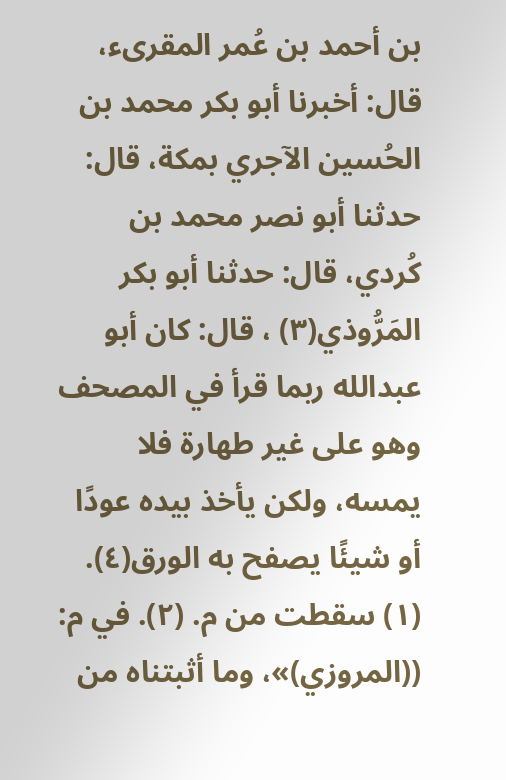بن أحمد بن عُمر المقرىء، قال: أخبرنا أبو بكر محمد بن الحُسين الآجري بمكة، قال: حدثنا أبو نصر محمد بن كُردي، قال: حدثنا أبو بكر المَرُّوذي(٣) ، قال: كان أبو عبدالله ربما قرأ في المصحف وهو على غير طهارة فلا يمسه، ولكن يأخذ بيده عودًا أو شيئًا يصفح به الورق(٤). (١) سقطت من م. (٢). في م: ((المروزي)»، وما أثبتناه من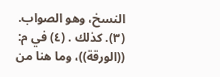النسخ، وهو الصواب. (٣). كذلك . (٤) في م: ((الورقة))، وما هنا من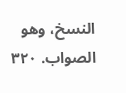النسخ، وهو الصواب. ٣٢٠